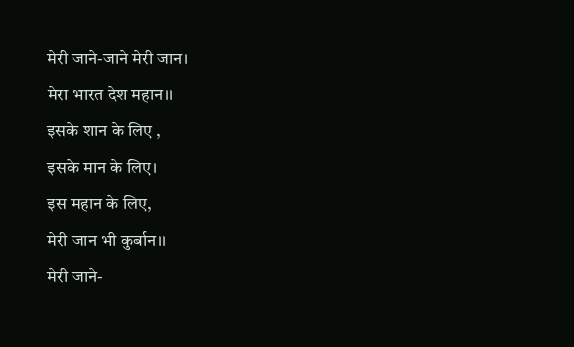मेरी जाने-जाने मेरी जान।
मेरा भारत देश महान।।
इसके शान के लिए ,
इसके मान के लिए।
इस महान के लिए,
मेरी जान भी कुर्बान।।
मेरी जाने-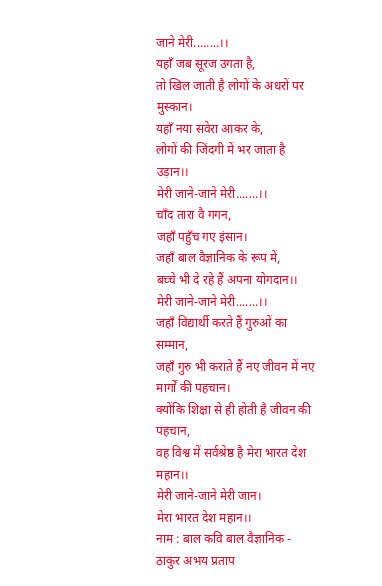जाने मेरी........।।
यहाँ जब सूरज उगता है,
तो खिल जाती है लोगों के अधरों पर मुस्कान।
यहाँ नया सवेरा आकर के,
लोगों की जिंदगी में भर जाता है उड़ान।।
मेरी जाने-जाने मेरी.......।।
चाँद तारा वै गगन,
जहाँ पहुँच गए इंसान।
जहाँ बाल वैज्ञानिक के रूप में,
बच्चे भी दे रहे हैं अपना योगदान।।
मेरी जाने-जाने मेरी.......।।
जहाँ विद्यार्थी करते हैं गुरुओं का सम्मान,
जहाँ गुरु भी कराते हैं नए जीवन में नए मार्गों की पहचान।
क्योंकि शिक्षा से ही होती है जीवन की पहचान,
वह विश्व में सर्वश्रेष्ठ है मेरा भारत देश महान।।
मेरी जाने-जाने मेरी जान।
मेरा भारत देश महान।।
नाम : बाल कवि बाल वैज्ञानिक - ठाकुर अभय प्रताप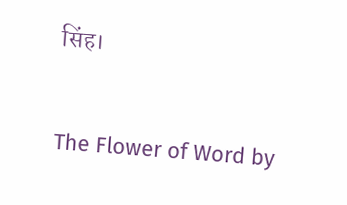सिंह।


The Flower of Word by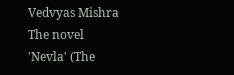Vedvyas Mishra
The novel 'Nevla' (The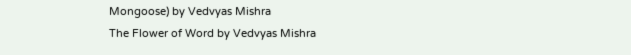Mongoose) by Vedvyas Mishra
The Flower of Word by Vedvyas Mishra